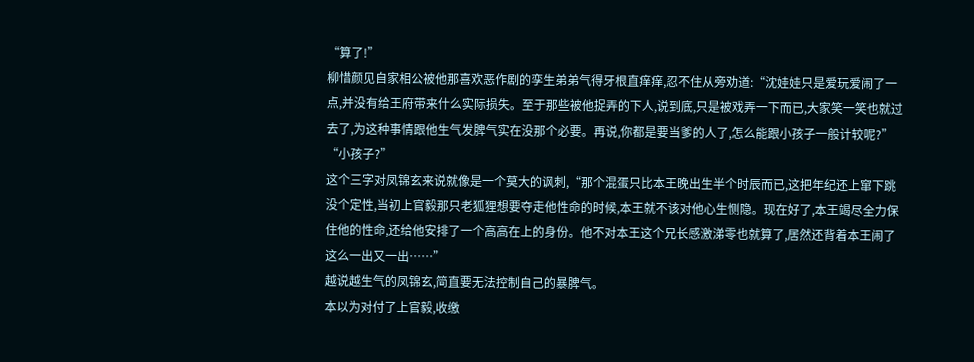“算了!”
柳惜颜见自家相公被他那喜欢恶作剧的孪生弟弟气得牙根直痒痒,忍不住从旁劝道:“沈娃娃只是爱玩爱闹了一点,并没有给王府带来什么实际损失。至于那些被他捉弄的下人,说到底,只是被戏弄一下而已,大家笑一笑也就过去了,为这种事情跟他生气发脾气实在没那个必要。再说,你都是要当爹的人了,怎么能跟小孩子一般计较呢?”
“小孩子?”
这个三字对凤锦玄来说就像是一个莫大的讽刺,“那个混蛋只比本王晚出生半个时辰而已,这把年纪还上窜下跳没个定性,当初上官毅那只老狐狸想要夺走他性命的时候,本王就不该对他心生恻隐。现在好了,本王竭尽全力保住他的性命,还给他安排了一个高高在上的身份。他不对本王这个兄长感激涕零也就算了,居然还背着本王闹了这么一出又一出……”
越说越生气的凤锦玄,简直要无法控制自己的暴脾气。
本以为对付了上官毅,收缴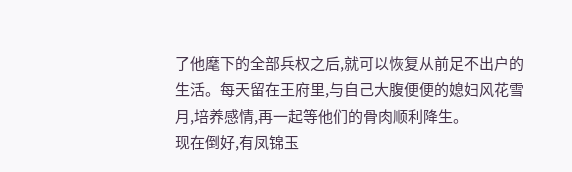了他麾下的全部兵权之后,就可以恢复从前足不出户的生活。每天留在王府里,与自己大腹便便的媳妇风花雪月,培养感情,再一起等他们的骨肉顺利降生。
现在倒好,有凤锦玉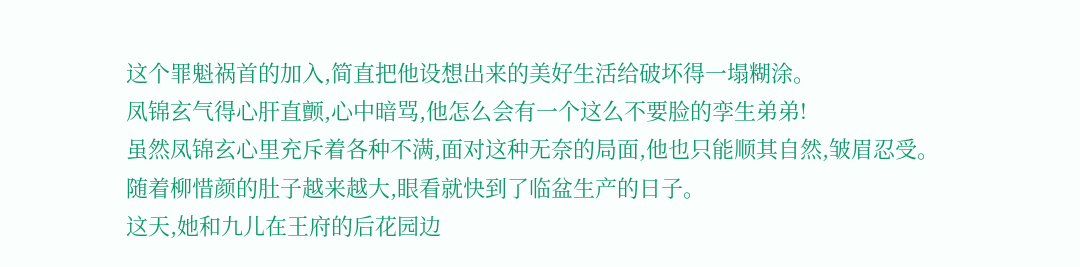这个罪魁祸首的加入,简直把他设想出来的美好生活给破坏得一塌糊涂。
凤锦玄气得心肝直颤,心中暗骂,他怎么会有一个这么不要脸的孪生弟弟!
虽然凤锦玄心里充斥着各种不满,面对这种无奈的局面,他也只能顺其自然,皱眉忍受。
随着柳惜颜的肚子越来越大,眼看就快到了临盆生产的日子。
这天,她和九儿在王府的后花园边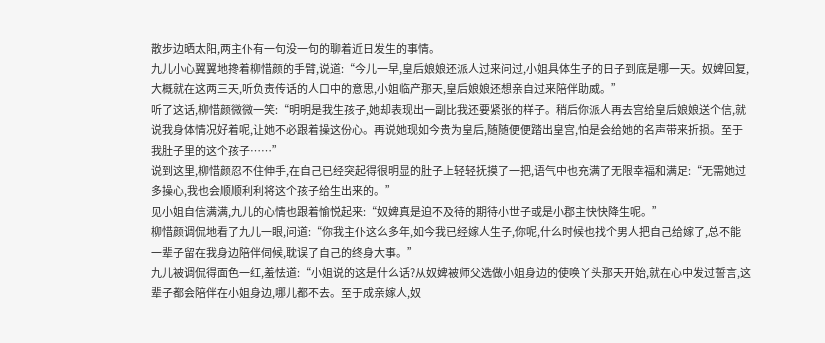散步边晒太阳,两主仆有一句没一句的聊着近日发生的事情。
九儿小心翼翼地搀着柳惜颜的手臂,说道:“今儿一早,皇后娘娘还派人过来问过,小姐具体生子的日子到底是哪一天。奴婢回复,大概就在这两三天,听负责传话的人口中的意思,小姐临产那天,皇后娘娘还想亲自过来陪伴助威。”
听了这话,柳惜颜微微一笑:“明明是我生孩子,她却表现出一副比我还要紧张的样子。稍后你派人再去宫给皇后娘娘送个信,就说我身体情况好着呢,让她不必跟着操这份心。再说她现如今贵为皇后,随随便便踏出皇宫,怕是会给她的名声带来折损。至于我肚子里的这个孩子……”
说到这里,柳惜颜忍不住伸手,在自己已经突起得很明显的肚子上轻轻抚摸了一把,语气中也充满了无限幸福和满足:“无需她过多操心,我也会顺顺利利将这个孩子给生出来的。”
见小姐自信满满,九儿的心情也跟着愉悦起来:“奴婢真是迫不及待的期待小世子或是小郡主快快降生呢。”
柳惜颜调侃地看了九儿一眼,问道:“你我主仆这么多年,如今我已经嫁人生子,你呢,什么时候也找个男人把自己给嫁了,总不能一辈子留在我身边陪伴伺候,耽误了自己的终身大事。”
九儿被调侃得面色一红,羞怯道:“小姐说的这是什么话?从奴婢被师父选做小姐身边的使唤丫头那天开始,就在心中发过誓言,这辈子都会陪伴在小姐身边,哪儿都不去。至于成亲嫁人,奴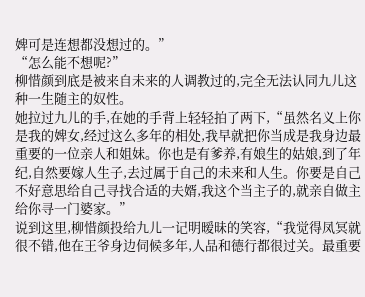婢可是连想都没想过的。”
“怎么能不想呢?”
柳惜颜到底是被来自未来的人调教过的,完全无法认同九儿这种一生随主的奴性。
她拉过九儿的手,在她的手背上轻轻拍了两下,“虽然名义上你是我的婢女,经过这么多年的相处,我早就把你当成是我身边最重要的一位亲人和姐妹。你也是有爹养,有娘生的姑娘,到了年纪,自然要嫁人生子,去过属于自己的未来和人生。你要是自己不好意思给自己寻找合适的夫婿,我这个当主子的,就亲自做主给你寻一门婆家。”
说到这里,柳惜颜投给九儿一记明暧昧的笑容,“我觉得凤冥就很不错,他在王爷身边伺候多年,人品和德行都很过关。最重要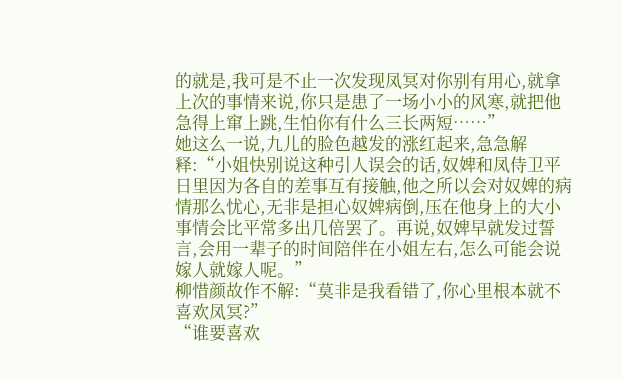的就是,我可是不止一次发现凤冥对你别有用心,就拿上次的事情来说,你只是患了一场小小的风寒,就把他急得上窜上跳,生怕你有什么三长两短……”
她这么一说,九儿的脸色越发的涨红起来,急急解释:“小姐快别说这种引人误会的话,奴婢和凤侍卫平日里因为各自的差事互有接触,他之所以会对奴婢的病情那么忧心,无非是担心奴婢病倒,压在他身上的大小事情会比平常多出几倍罢了。再说,奴婢早就发过誓言,会用一辈子的时间陪伴在小姐左右,怎么可能会说嫁人就嫁人呢。”
柳惜颜故作不解:“莫非是我看错了,你心里根本就不喜欢凤冥?”
“谁要喜欢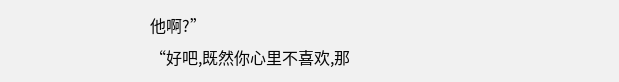他啊?”
“好吧,既然你心里不喜欢,那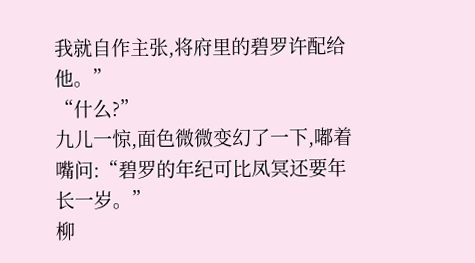我就自作主张,将府里的碧罗许配给他。”
“什么?”
九儿一惊,面色微微变幻了一下,嘟着嘴问:“碧罗的年纪可比凤冥还要年长一岁。”
柳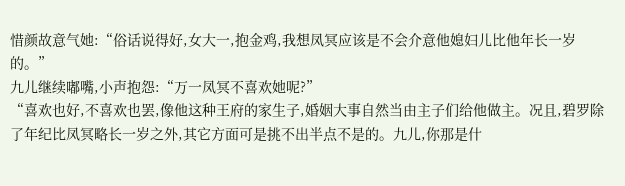惜颜故意气她:“俗话说得好,女大一,抱金鸡,我想凤冥应该是不会介意他媳妇儿比他年长一岁的。”
九儿继续嘟嘴,小声抱怨:“万一凤冥不喜欢她呢?”
“喜欢也好,不喜欢也罢,像他这种王府的家生子,婚姻大事自然当由主子们给他做主。况且,碧罗除了年纪比凤冥略长一岁之外,其它方面可是挑不出半点不是的。九儿,你那是什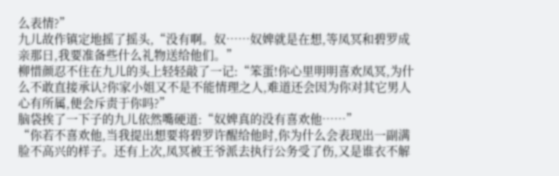么表情?”
九儿故作镇定地摇了摇头,“没有啊。奴……奴婢就是在想,等凤冥和碧罗成亲那日,我要准备些什么礼物送给他们。”
柳惜颜忍不住在九儿的头上轻轻敲了一记:“笨蛋!你心里明明喜欢凤冥,为什么不敢直接承认?你家小姐又不是不能情理之人,难道还会因为你对其它男人心有所属,便会斥责于你吗?”
脑袋挨了一下子的九儿依然嘴硬道:“奴婢真的没有喜欢他……”
“你若不喜欢他,当我提出想要将碧罗许醒给他时,你为什么会表现出一副满脸不高兴的样子。还有上次,凤冥被王爷派去执行公务受了伤,又是谁衣不解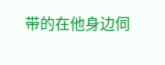带的在他身边伺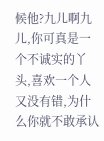候他?九儿啊九儿,你可真是一个不诚实的丫头,喜欢一个人又没有错,为什么你就不敢承认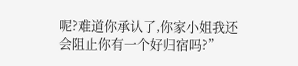呢?难道你承认了,你家小姐我还会阻止你有一个好归宿吗?”